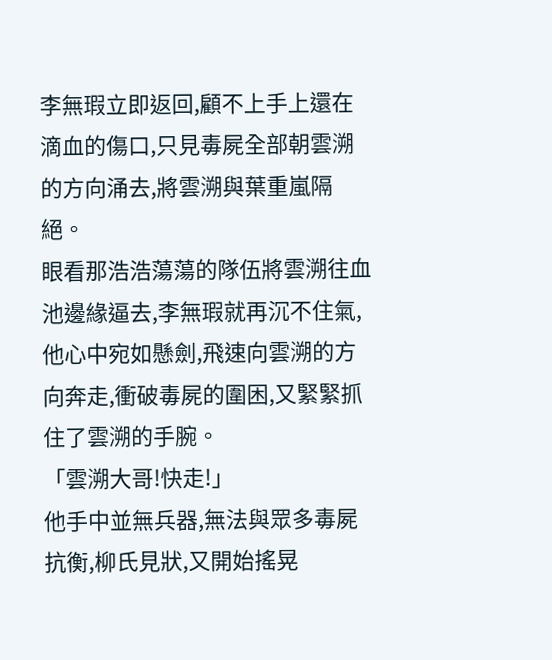李無瑕立即返回,顧不上手上還在滴血的傷口,只見毒屍全部朝雲溯的方向涌去,將雲溯與葉重嵐隔絕。
眼看那浩浩蕩蕩的隊伍將雲溯往血池邊緣逼去,李無瑕就再沉不住氣,他心中宛如懸劍,飛速向雲溯的方向奔走,衝破毒屍的圍困,又緊緊抓住了雲溯的手腕。
「雲溯大哥!快走!」
他手中並無兵器,無法與眾多毒屍抗衡,柳氏見狀,又開始搖晃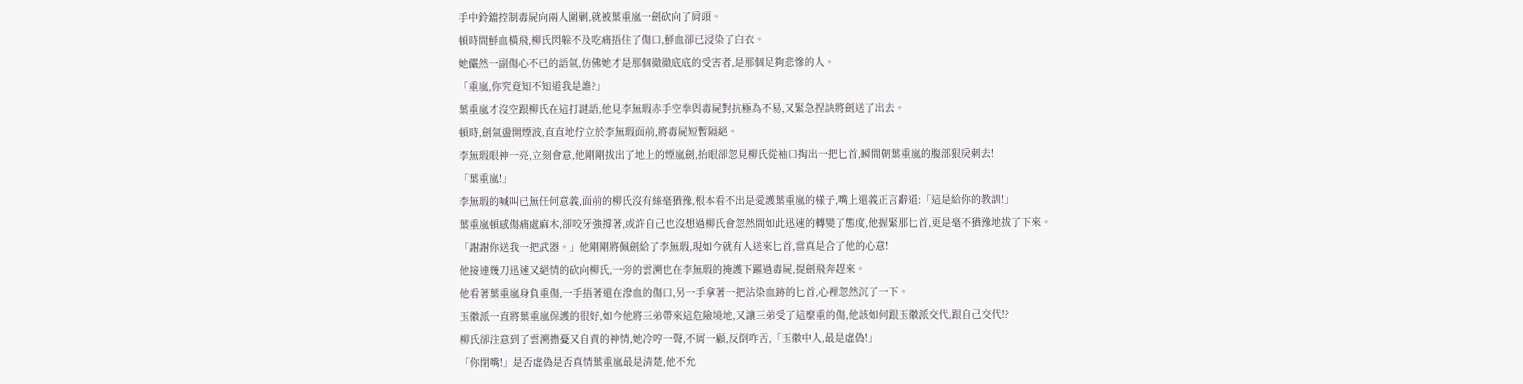手中鈴鐺控制毒屍向兩人圍剿,就被葉重嵐一劍砍向了肩頭。
頓時間鮮血橫飛,柳氏閃躲不及吃痛捂住了傷口,鮮血卻已浸染了白衣。
她儼然一副傷心不已的語氣,仿佛她才是那個徹徹底底的受害者,是那個足夠悲慘的人。
「重嵐,你究竟知不知道我是誰?」
葉重嵐才沒空跟柳氏在這打謎語,他見李無瑕赤手空拳與毒屍對抗極為不易,又緊急捏訣將劍送了出去。
頓時,劍氣盪開煙波,直直地佇立於李無瑕面前,將毒屍短暫隔絕。
李無瑕眼神一亮,立刻會意,他剛剛拔出了地上的煙嵐劍,抬眼卻忽見柳氏從袖口掏出一把匕首,瞬間朝葉重嵐的腹部狠戾刺去!
「葉重嵐!」
李無瑕的喊叫已無任何意義,面前的柳氏沒有絲毫猶豫,根本看不出是愛護葉重嵐的樣子,嘴上還義正言辭道:「這是給你的教訓!」
葉重嵐頓感傷痛處麻木,卻咬牙強撐著,或許自己也沒想過柳氏會忽然間如此迅速的轉變了態度,他握緊那匕首,更是毫不猶豫地拔了下來。
「謝謝你送我一把武器。」他剛剛將佩劍給了李無瑕,現如今就有人送來匕首,當真是合了他的心意!
他接連幾刀迅速又絕情的砍向柳氏,一旁的雲溯也在李無瑕的掩護下躍過毒屍,提劍飛奔趕來。
他看著葉重嵐身負重傷,一手捂著還在滲血的傷口,另一手拿著一把沾染血跡的匕首,心裡忽然沉了一下。
玉徽派一直將葉重嵐保護的很好,如今他將三弟帶來這危險境地,又讓三弟受了這麼重的傷,他該如何跟玉徽派交代,跟自己交代!?
柳氏卻注意到了雲溯擔憂又自責的神情,她冷哼一聲,不屑一顧,反倒咋舌,「玉徽中人,最是虛偽!」
「你閉嘴!」是否虛偽是否真情葉重嵐最是清楚,他不允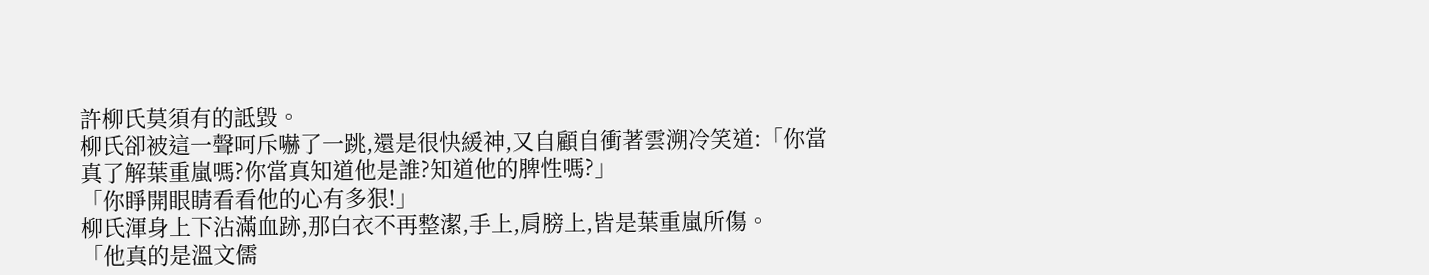許柳氏莫須有的詆毀。
柳氏卻被這一聲呵斥嚇了一跳,還是很快緩神,又自顧自衝著雲溯冷笑道:「你當真了解葉重嵐嗎?你當真知道他是誰?知道他的脾性嗎?」
「你睜開眼睛看看他的心有多狠!」
柳氏渾身上下沾滿血跡,那白衣不再整潔,手上,肩膀上,皆是葉重嵐所傷。
「他真的是溫文儒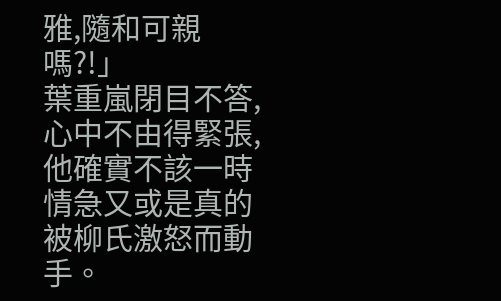雅,隨和可親嗎?!」
葉重嵐閉目不答,心中不由得緊張,他確實不該一時情急又或是真的被柳氏激怒而動手。